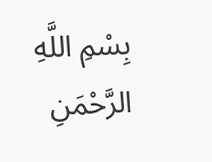بِسْمِ اللَّهِ الرَّحْمَنِ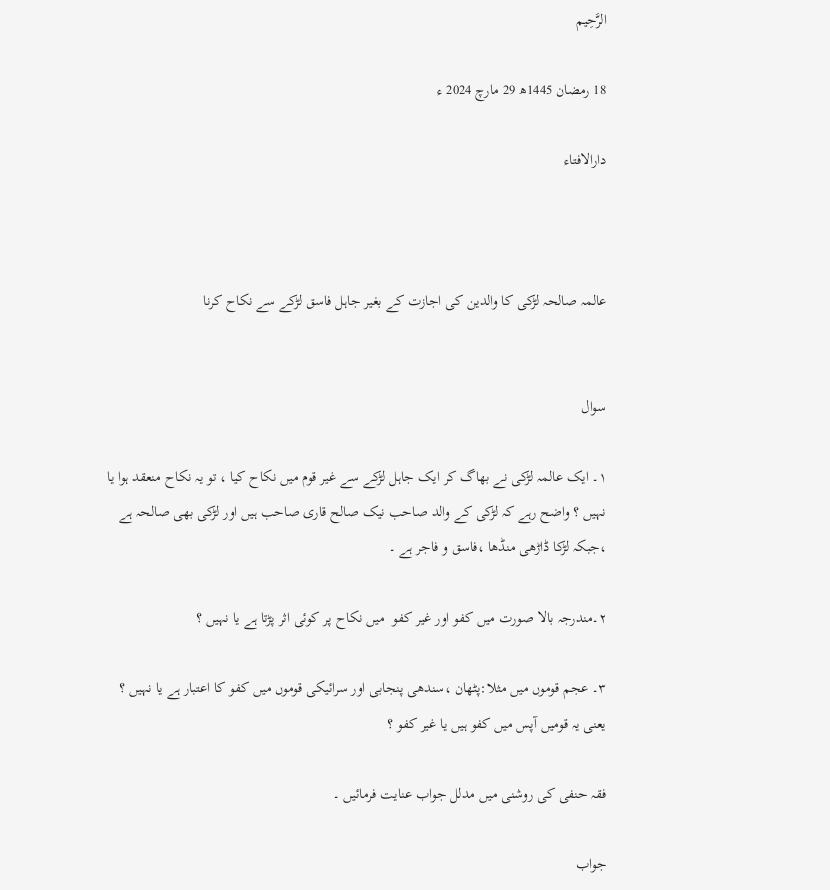الرَّحِيم

18 رمضان 1445ھ 29 مارچ 2024 ء

دارالافتاء



عالمہ صالحہ لڑکی کا والدین کی اجازت کے بغیر جاہل فاسق لڑکے سے نکاح کرنا


سوال

۱۔ ایک عالمہ لڑکی نے بھاگ کر ایک جاہل لڑکے سے غیر قوم میں نکاح کیا ، تو یہ نکاح منعقد ہوا یا نہیں ؟ واضح رہے کہ لڑکی کے والد صاحب نیک صالح قاری صاحب ہیں اور لڑکی بھی صالحہ ہے ،جبکہ لڑکا ڈاڑھی منڈھا ،فاسق و فاجر ہے ۔

۲۔مندرجہ بالا صورت میں کفو اور غیر کفو  میں نکاح پر کوئی اثر پڑتا ہے یا نہیں ؟

۳۔ عجم قوموں میں مثلا:پٹھان ،سندھی پنجابی اور سرائیکی قوموں میں کفو کا اعتبار ہے یا نہیں ؟ یعنی یہ قومیں آپس میں کفو ہیں یا غیر کفو ؟

فقہ حنفی کی روشنی میں مدلل جواب عنایت فرمائیں ۔

جواب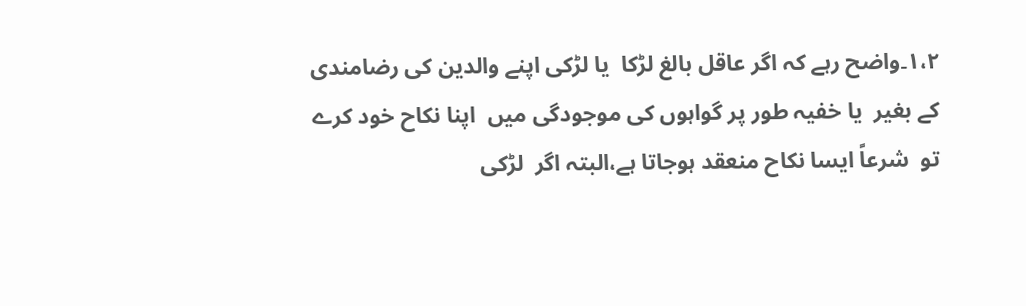۱،۲۔واضح رہے کہ اگر عاقل بالغ لڑکا  یا لڑکی اپنے والدین کی رضامندی کے بغیر  یا خفیہ طور پر گواہوں کی موجودگی میں  اپنا نکاح خود کرے تو  شرعاً ایسا نکاح منعقد ہوجاتا ہے،البتہ اگر  لڑکی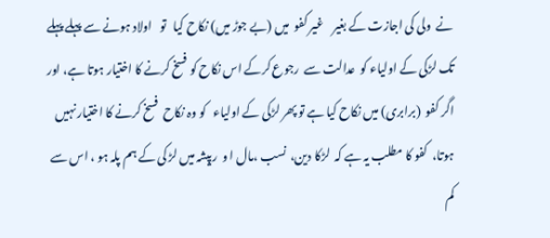نے  ولی کی اجازت کے بغیر    غیر کفو  میں (بے جوڑ میں) نکاح کیا   تو   اولاد ہونے سے پہلے پہلے تک لڑکی کے اولیاء کو  عدالت سے  رجوع کرکے اس نکاح کو فسخ کرنے کا اختیار ہوتا ہے، اور اگر کفو  (برابری) میں نکاح کیا ہے تو پھر لڑکی کے اولیاء   کو وہ نکاح  فسخ کرنے کا اختیار نہیں ہوتا،  کفو کا مطلب یہ ہے کہ  لڑکا دین،  نسب ،مال ا و  رپیشہ میں لڑ کی کے ہم پلہ ہو ، اس سے کم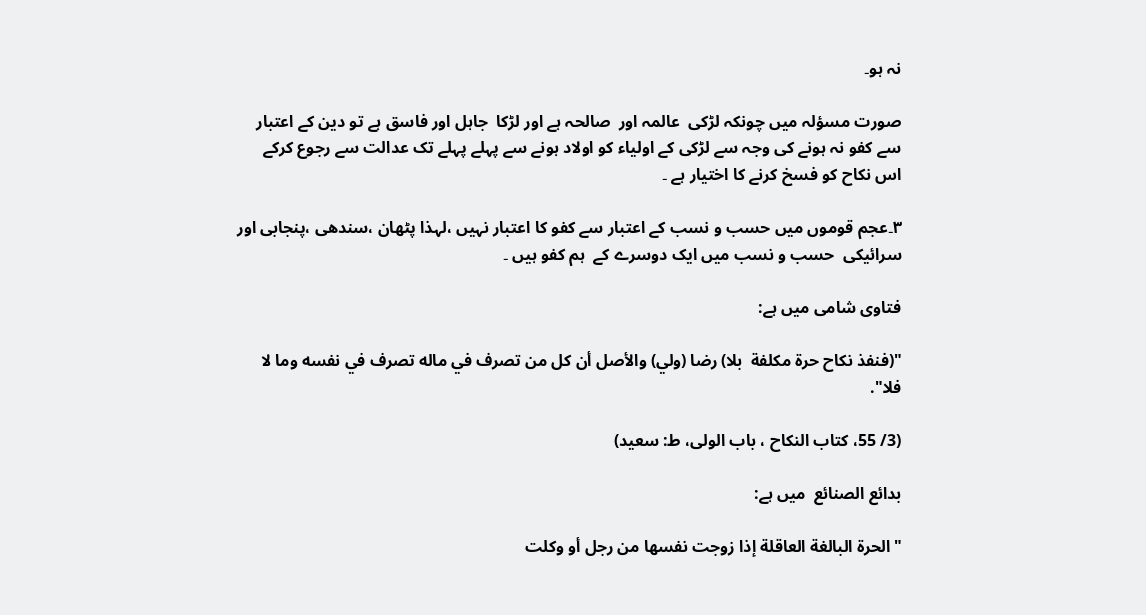نہ ہو۔

صورت مسؤلہ میں چونکہ لڑکی  عالمہ اور  صالحہ ہے اور لڑکا  جاہل اور فاسق ہے تو دین کے اعتبار سے کفو نہ ہونے کی وجہ سے لڑکی کے اولیاء کو اولاد ہونے سے پہلے پہلے تک عدالت سے رجوع کرکے اس نکاح کو فسخ کرنے کا اختیار ہے ۔

۳۔عجم قوموں میں حسب و نسب کے اعتبار سے کفو کا اعتبار نہیں ،لہذا پٹھان ،سندھی ،پنجابی اور سرائیکی  حسب و نسب میں ایک دوسرے کے  ہم کفو ہیں ۔

فتاوی شامی میں ہے:

"(فنفذ نكاح حرة مكلفة  بلا) رضا (ولي) والأصل أن كل من تصرف في ماله تصرف في نفسه وما لا فلا".

(3/ 55، کتاب النکاح ، باب الولی، ط: سعید)

بدائع الصنائع  میں ہے:

"الحرة البالغة العاقلة إذا زوجت نفسها من رجل أو وكلت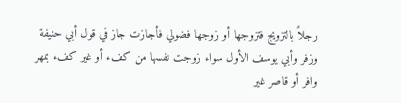رجلاً بالتزويج فتزوجها أو زوجها فضولي فأجازت جاز في قول أبي حنيفة وزفر وأبي يوسف الأول سواء زوجت نفسها من كفء أو غير كفء بمهر وافر أو قاصر غير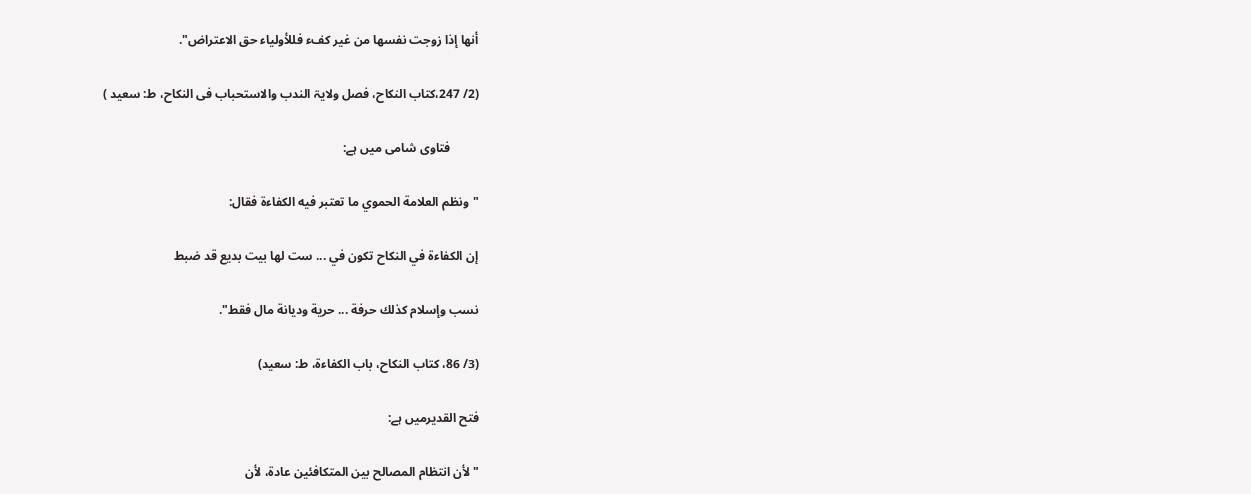أنها إذا زوجت نفسها من غير كفء فللأولياء حق الاعتراض".

(2/ 247،کتاب النکاح، فصل ولایۃ الندب والاستحباب فی النکاح، ط: سعید )

         فتاوی شامی میں ہے:

"ونظم العلامة الحموي ما تعتبر فيه الكفاءة فقال:

إن الكفاءة في النكاح تكون في ... ست لها بيت بديع قد ضبط

نسب وإسلام كذلك حرفة ... حرية وديانة مال فقط".

(3/ 86، کتاب النکاح، باب الکفاءۃ، ط: سعید)

فتح القدیرمیں ہے:

"لأن انتظام المصالح بين المتكافئين عادة، لأن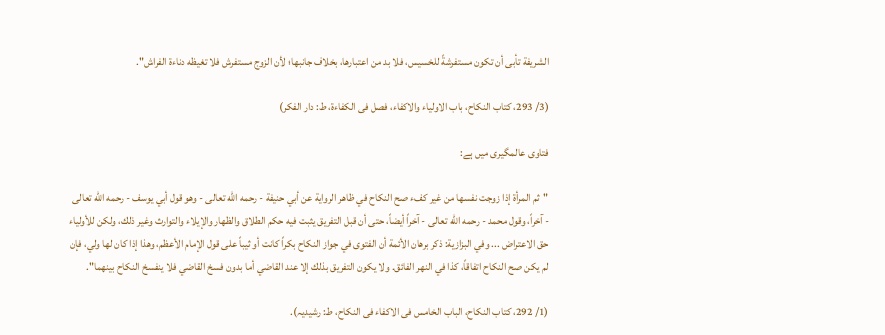الشريفة تأبى أن تكون مستفرشةً للخسيس، فلا بد من اعتبارها، بخلاف جانبها؛ لأن الزوج مستفرش فلا تغيظه دناءة الفراش".

(3/ 293، کتاب النکاح، باب الاولیاء والاکفاء، فصل فی الکفاءۃ، ط: دار الفکر)

فتاوی عالمگیری میں ہے:

"ثم المرأة إذا زوجت نفسها من غير كفء صح النكاح في ظاهر الرواية عن أبي حنيفة - رحمه الله تعالى - وهو قول أبي يوسف - رحمه الله تعالى - آخراً، وقول محمد - رحمه الله تعالى - آخراً أيضاً، حتى أن قبل التفريق يثبت فيه حكم الطلاق والظهار والإيلاء والتوارث وغير ذلك، ولكن للأولياء حق الاعتراض ... وفي البزازية: ذكر برهان الأئمة أن الفتوى في جواز النكاح بكراً كانت أو ثيباً على قول الإمام الأعظم، وهذا إذا كان لها ولي، فإن لم يكن صح النكاح اتفاقاً، كذا في النهر الفائق. ولا يكون التفريق بذلك إلا عند القاضي أما بدون فسخ القاضي فلا ينفسخ النكاح بينهما".

(1/ 292، کتاب النکاح، الباب الخامس فی الاکفاء فی النکاح، ط: رشیدیہ).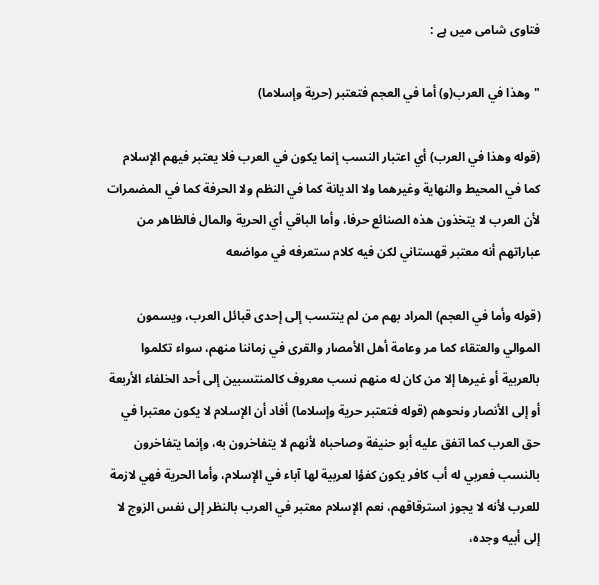فتاوی شامی میں ہے :

"وهذا في العرب(و) أما في العجم فتعتبر (حرية وإسلاما)

(قوله وهذا في العرب) أي اعتبار النسب إنما يكون في العرب فلا يعتبر فيهم الإسلام كما في المحيط والنهاية وغيرهما ولا الديانة كما في النظم ولا الحرفة كما في المضمرات لأن العرب لا يتخذون هذه الصنائع حرفا، وأما الباقي أي الحرية والمال فالظاهر من عباراتهم أنه معتبر قهستاني لكن فيه كلام ستعرفه في مواضعه

(قوله وأما في العجم) المراد بهم من لم ينتسب إلى إحدى قبائل العرب، ويسمون الموالي والعتقاء كما مر وعامة أهل الأمصار والقرى في زماننا منهم، سواء تكلموا بالعربية أو غيرها إلا من كان له منهم نسب معروف كالمنتسبين إلى أحد الخلفاء الأربعة أو إلى الأنصار ونحوهم (قوله فتعتبر حرية وإسلاما) أفاد أن الإسلام لا يكون معتبرا في حق العرب كما اتفق عليه أبو حنيفة وصاحباه لأنهم لا يتفاخرون به، وإنما يتفاخرون بالنسب فعربي له أب كافر يكون كفؤا لعربية لها آباء في الإسلام، وأما الحرية فهي لازمة للعرب لأنه لا يجوز استرقاقهم، نعم الإسلام معتبر في العرب بالنظر إلى نفس الزوج لا إلى أبيه وجده،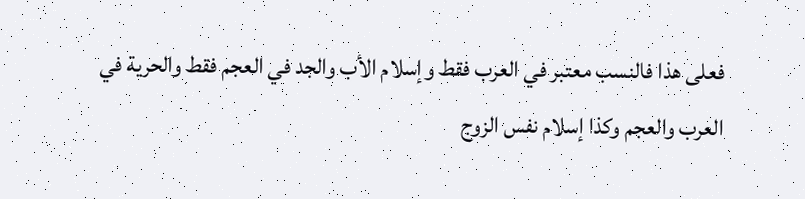فعلى هذا فالنسب معتبر في العرب فقط وإسلام الأب والجد في العجم فقط والحرية في العرب والعجم وكذا إسلام نفس الزوج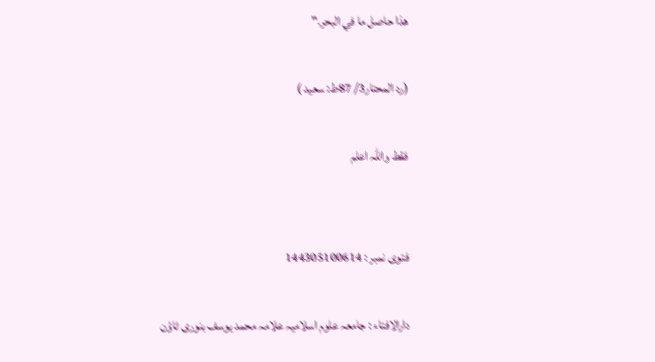هذا حاصل ما في البحر۔"

(رد المحتار3/ 87ط: سعید )

فقط واللہ اعلم


فتوی نمبر : 144305100614

دارالافتاء : جامعہ علوم اسلامیہ علامہ محمد یوسف بنوری ٹاؤن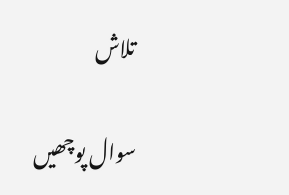تلاش

سوال پوچھیں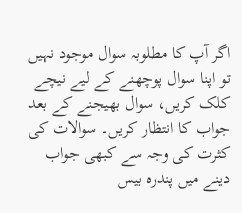اگر آپ کا مطلوبہ سوال موجود نہیں تو اپنا سوال پوچھنے کے لیے نیچے کلک کریں، سوال بھیجنے کے بعد جواب کا انتظار کریں۔ سوالات کی کثرت کی وجہ سے کبھی جواب دینے میں پندرہ بیس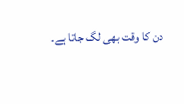دن کا وقت بھی لگ جاتا ہے۔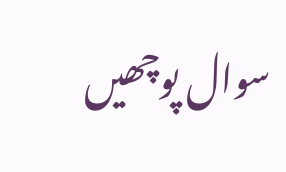سوال پوچھیں